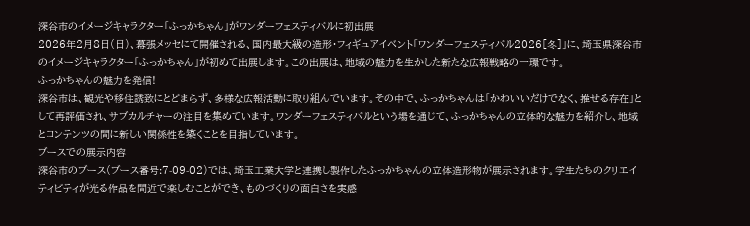深谷市のイメージキャラクター「ふっかちゃん」がワンダーフェスティバルに初出展
2026年2月8日(日)、幕張メッセにて開催される、国内最大級の造形・フィギュアイベント「ワンダーフェスティバル2026[冬]」に、埼玉県深谷市のイメージキャラクター「ふっかちゃん」が初めて出展します。この出展は、地域の魅力を生かした新たな広報戦略の一環です。
ふっかちゃんの魅力を発信!
深谷市は、観光や移住誘致にとどまらず、多様な広報活動に取り組んでいます。その中で、ふっかちゃんは「かわいいだけでなく、推せる存在」として再評価され、サブカルチャーの注目を集めています。ワンダーフェスティバルという場を通じて、ふっかちゃんの立体的な魅力を紹介し、地域とコンテンツの間に新しい関係性を築くことを目指しています。
ブースでの展示内容
深谷市のブース(ブース番号:7-09-02)では、埼玉工業大学と連携し製作したふっかちゃんの立体造形物が展示されます。学生たちのクリエイティビティが光る作品を間近で楽しむことができ、ものづくりの面白さを実感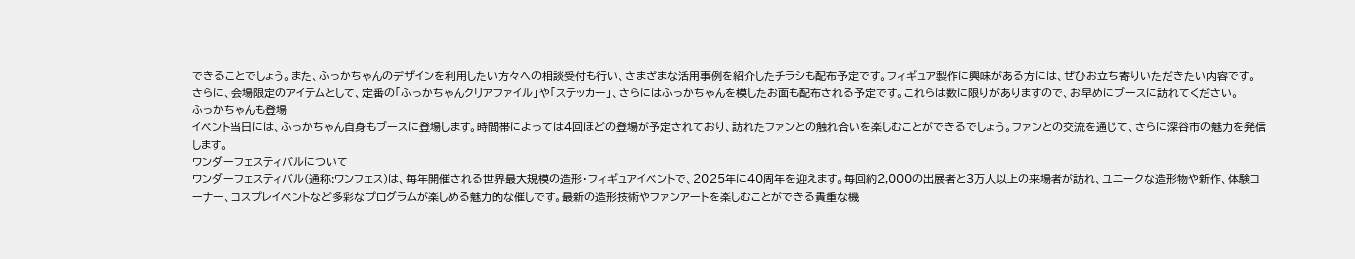できることでしょう。また、ふっかちゃんのデザインを利用したい方々への相談受付も行い、さまざまな活用事例を紹介したチラシも配布予定です。フィギュア製作に興味がある方には、ぜひお立ち寄りいただきたい内容です。
さらに、会場限定のアイテムとして、定番の「ふっかちゃんクリアファイル」や「ステッカー」、さらにはふっかちゃんを模したお面も配布される予定です。これらは数に限りがありますので、お早めにブースに訪れてください。
ふっかちゃんも登場
イベント当日には、ふっかちゃん自身もブースに登場します。時間帯によっては4回ほどの登場が予定されており、訪れたファンとの触れ合いを楽しむことができるでしょう。ファンとの交流を通じて、さらに深谷市の魅力を発信します。
ワンダーフェスティバルについて
ワンダーフェスティバル(通称:ワンフェス)は、毎年開催される世界最大規模の造形・フィギュアイベントで、2025年に40周年を迎えます。毎回約2,000の出展者と3万人以上の来場者が訪れ、ユニークな造形物や新作、体験コーナー、コスプレイベントなど多彩なプログラムが楽しめる魅力的な催しです。最新の造形技術やファンアートを楽しむことができる貴重な機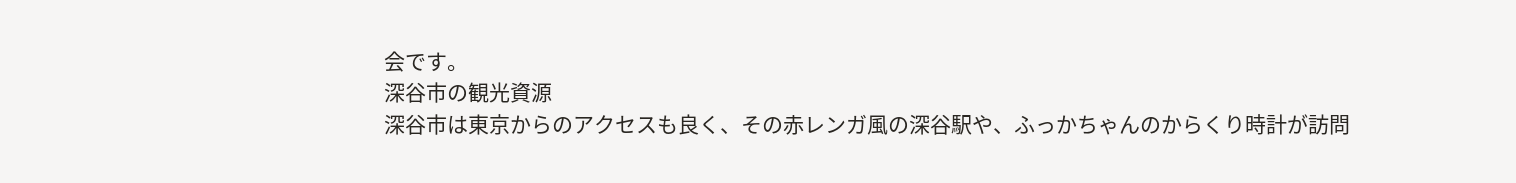会です。
深谷市の観光資源
深谷市は東京からのアクセスも良く、その赤レンガ風の深谷駅や、ふっかちゃんのからくり時計が訪問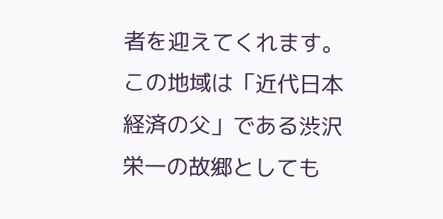者を迎えてくれます。この地域は「近代日本経済の父」である渋沢栄一の故郷としても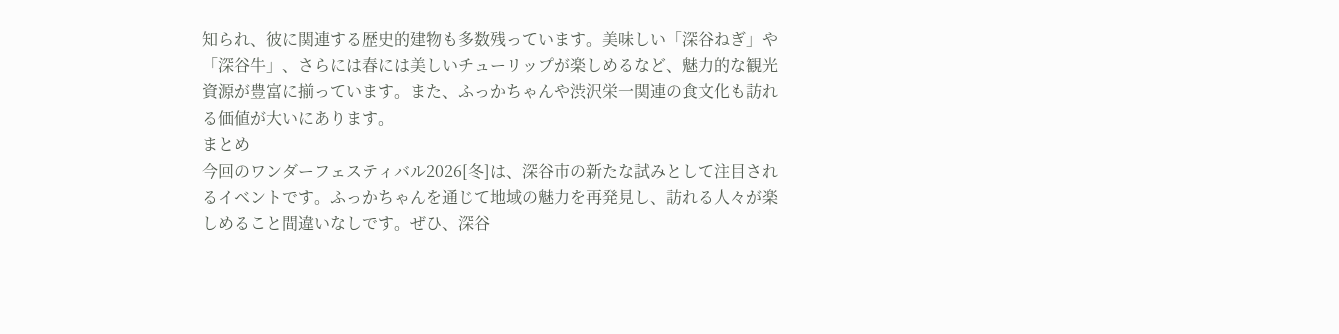知られ、彼に関連する歴史的建物も多数残っています。美味しい「深谷ねぎ」や「深谷牛」、さらには春には美しいチューリップが楽しめるなど、魅力的な観光資源が豊富に揃っています。また、ふっかちゃんや渋沢栄一関連の食文化も訪れる価値が大いにあります。
まとめ
今回のワンダーフェスティバル2026[冬]は、深谷市の新たな試みとして注目されるイベントです。ふっかちゃんを通じて地域の魅力を再発見し、訪れる人々が楽しめること間違いなしです。ぜひ、深谷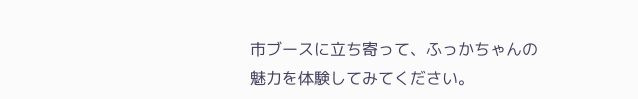市ブースに立ち寄って、ふっかちゃんの魅力を体験してみてください。